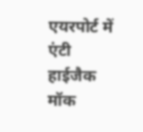एयरपोर्ट में एंटी हाईजैक मॉक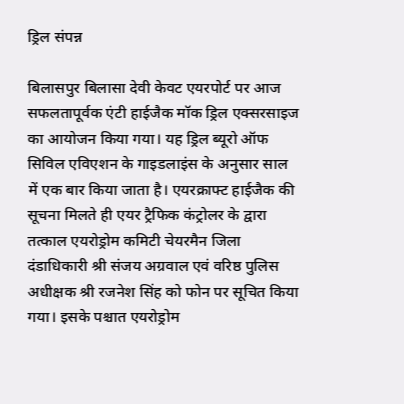ड्रिल संपन्न

बिलासपुर बिलासा देवी केवट एयरपोर्ट पर आज सफलतापूर्वक एंटी हाईजैक मॉक ड्रिल एक्सरसाइज का आयोजन किया गया। यह ड्रिल ब्यूरो ऑफ सिविल एविएशन के गाइडलाइंस के अनुसार साल में एक बार किया जाता है। एयरक्राफ्ट हाईजैक की सूचना मिलते ही एयर ट्रैफिक कंट्रोलर के द्वारा तत्काल एयरोड्रोम कमिटी चेयरमैन जिला दंडाधिकारी श्री संजय अग्रवाल एवं वरिष्ठ पुलिस अधीक्षक श्री रजनेश सिंह को फोन पर सूचित किया गया। इसके पश्चात एयरोड्रोम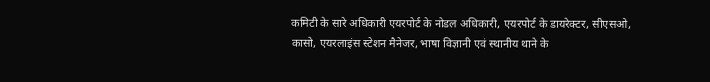कमिटी के सारे अधिकारी एयरपोर्ट के नोडल अधिकारी, एयरपोर्ट के डायरेक्टर, सीएसओ, कासो, एयरलाइंस स्टेशन मैनेजर, भाषा विज्ञानी एवं स्थानीय थाने के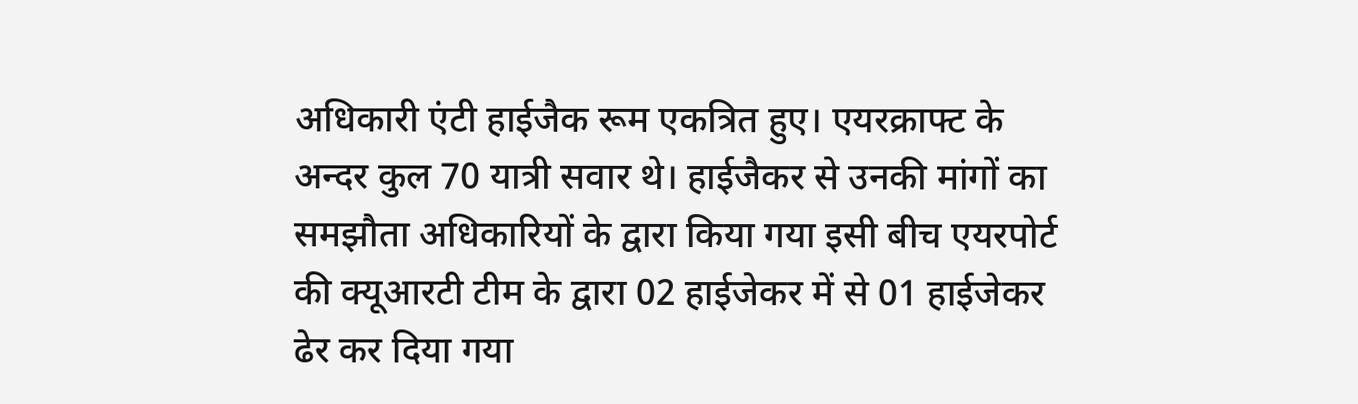अधिकारी एंटी हाईजैक रूम एकत्रित हुए। एयरक्राफ्ट के अन्दर कुल 70 यात्री सवार थे। हाईजैकर से उनकी मांगों का समझौता अधिकारियों के द्वारा किया गया इसी बीच एयरपोर्ट की क्यूआरटी टीम के द्वारा 02 हाईजेकर में से 01 हाईजेकर ढेर कर दिया गया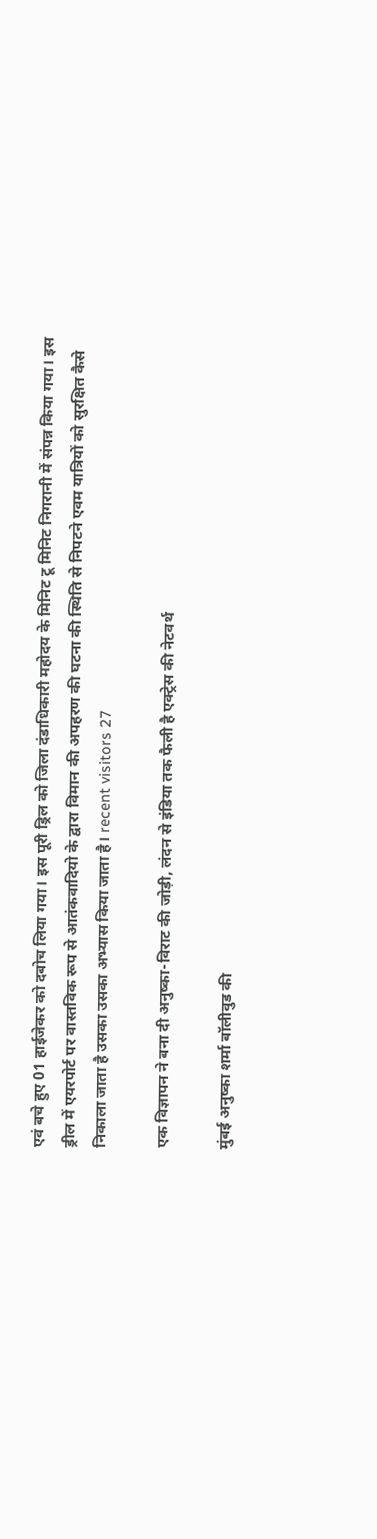एवं बचे हुए 01 हाईजेकर को दबोच लिया गया। इस पूरी ड्रिल को जिला दंडाधिकारी महोदय के मिनिट टू मिनिट निगरानी में संपन्न किया गया। इस ड्रील में एयरपोर्ट पर वास्तविक रूप से आतंकवादियो के द्वारा विमान की अपहरण की घटना की स्थिति से निपटने एवम यात्रियों को सुरक्षित कैसे निकाला जाता है उसका उसका अभ्यास किया जाता है। recent visitors 27

एक विज्ञापन ने बना दी अनुष्का-विराट की जोड़ी, लंदन से इंडिया तक फैली है एक्ट्रेस की नेटवर्थ

मुंबई अनुष्का शर्मा बॉलीवुड की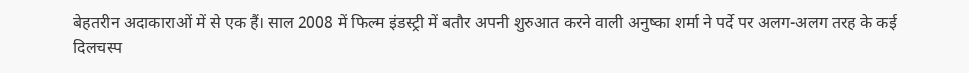बेहतरीन अदाकाराओं में से एक हैं। साल 2008 में फिल्म इंडस्ट्री में बतौर अपनी शुरुआत करने वाली अनुष्का शर्मा ने पर्दे पर अलग-अलग तरह के कई दिलचस्प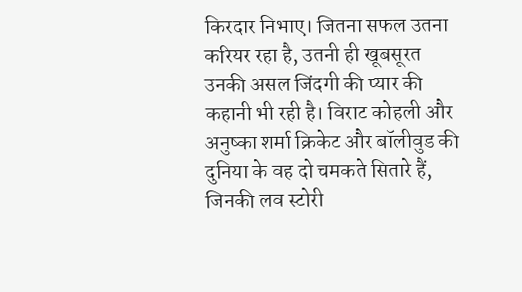किरदार निभाए। जितना सफल उतना करियर रहा है, उतनी ही खूबसूरत उनकी असल जिंदगी की प्यार की कहानी भी रही है। विराट कोहली और अनुष्का शर्मा क्रिकेट और बॉलीवुड की दुनिया के वह दो चमकते सितारे हैं, जिनकी लव स्टोरी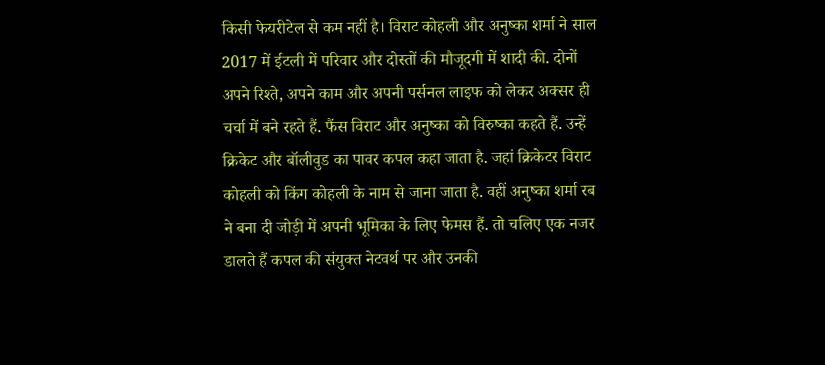किसी फेयरीटेल से कम नहीं है। विराट कोहली और अनुष्का शर्मा ने साल 2017 में ईटली में परिवार और दोस्तों की मौजूदगी में शादी की. दोनों अपने रिश्ते, अपने काम और अपनी पर्सनल लाइफ को लेकर अक्सर ही चर्चा में बने रहते हैं. फैंस विराट और अनुष्का को विरुष्का कहते हैं. उन्हें क्रिकेट और बॉलीवुड का पावर कपल कहा जाता है. जहां क्रिकेटर विराट कोहली को किंग कोहली के नाम से जाना जाता है. वहीं अनुष्का शर्मा रब ने बना दी जोड़ी में अपनी भूमिका के लिए फेमस हैं. तो चलिए एक नजर डालते हैं कपल की संयुक्त नेटवर्थ पर और उनकी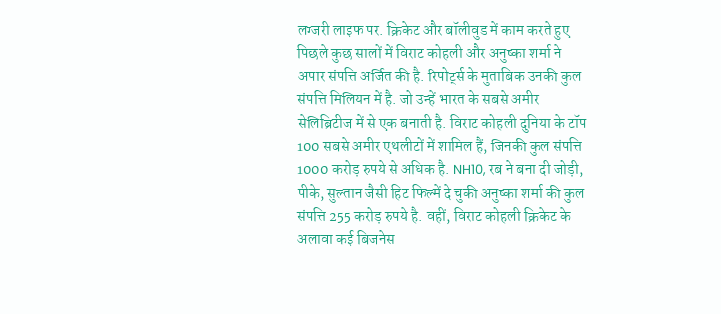लग्जरी लाइफ पर. क्रिकेट और बॉलीवुड में काम करते हुए पिछले कुछ सालों में विराट कोहली और अनुष्का शर्मा ने अपार संपत्ति अर्जित की है. रिपोर्ट्स के मुताबिक उनकी कुल संपत्ति मिलियन में है. जो उन्हें भारत के सबसे अमीर सेलिब्रिटीज में से एक बनाती है. विराट कोहली दुनिया के टॉप 100 सबसे अमीर एथलीटों में शामिल हैं, जिनकी कुल संपत्ति 1000 करोड़ रुपये से अधिक है. NH10, रब ने बना दी जोड़ी, पीके, सुल्तान जैसी हिट फिल्में दे चुकी अनुष्का शर्मा की कुल संपत्ति 255 करोड़ रुपये है. वहीं, विराट कोहली क्रिकेट के अलावा कई बिजनेस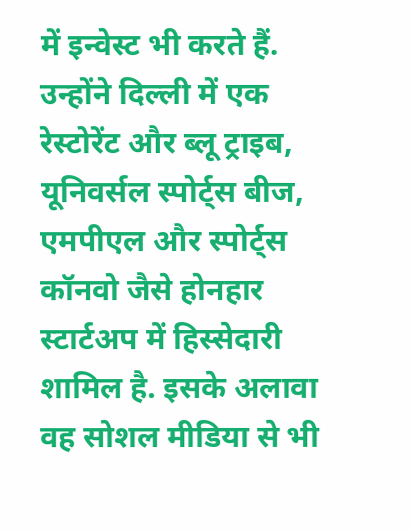में इन्वेस्ट भी करते हैं. उन्होंने दिल्ली में एक रेस्टोरेंट और ब्लू ट्राइब, यूनिवर्सल स्पोर्ट्स बीज, एमपीएल और स्पोर्ट्स कॉनवो जैसे होनहार स्टार्टअप में हिस्सेदारी शामिल है. इसके अलावा वह सोशल मीडिया से भी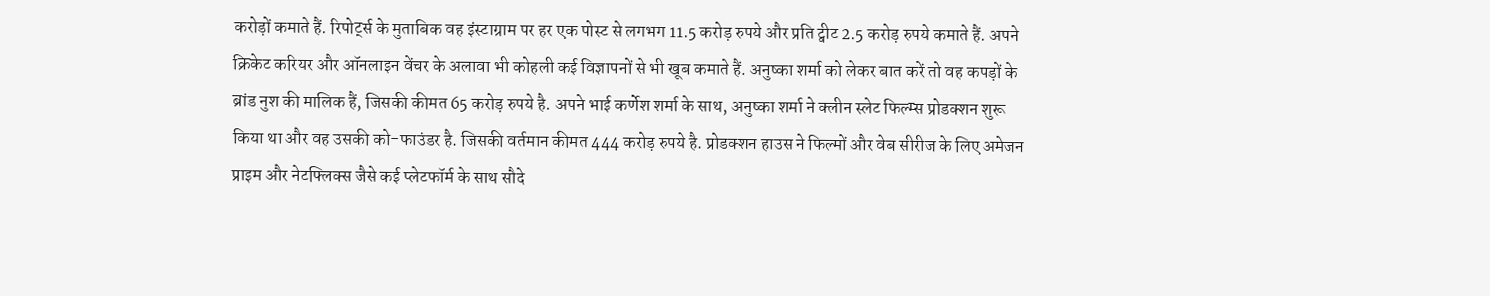करोड़ों कमाते हैं. रिपोर्ट्स के मुताबिक वह इंस्टाग्राम पर हर एक पोस्ट से लगभग 11.5 करोड़ रुपये और प्रति ट्वीट 2.5 करोड़ रुपये कमाते हैं. अपने क्रिकेट करियर और ऑनलाइन वेंचर के अलावा भी कोहली कई विज्ञापनों से भी खूब कमाते हैं. अनुष्का शर्मा को लेकर बात करें तो वह कपड़ों के ब्रांड नुश की मालिक हैं, जिसकी कीमत 65 करोड़ रुपये है. अपने भाई कर्णेश शर्मा के साथ, अनुष्का शर्मा ने क्लीन स्लेट फिल्म्स प्रोडक्शन शुरू किया था और वह उसकी को-फाउंडर है. जिसकी वर्तमान कीमत 444 करोड़ रुपये है. प्रोडक्शन हाउस ने फिल्मों और वेब सीरीज के लिए अमेजन प्राइम और नेटफ्लिक्स जैसे कई प्लेटफॉर्म के साथ सौदे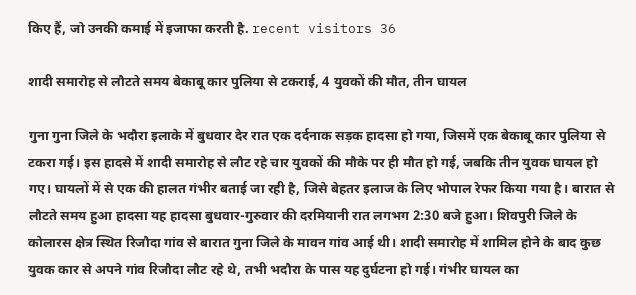किए हैं, जो उनकी कमाई में इजाफा करती है. recent visitors 36

शादी समारोह से लौटते समय बेकाबू कार पुलिया से टकराई, 4 युवकों की मौत, तीन घायल

गुना गुना जिले के भदौरा इलाके में बुधवार देर रात एक दर्दनाक सड़क हादसा हो गया, जिसमें एक बेकाबू कार पुलिया से टकरा गई। इस हादसे में शादी समारोह से लौट रहे चार युवकों की मौके पर ही मौत हो गई, जबकि तीन युवक घायल हो गए। घायलों में से एक की हालत गंभीर बताई जा रही है, जिसे बेहतर इलाज के लिए भोपाल रेफर किया गया है। बारात से लौटते समय हुआ हादसा यह हादसा बुधवार-गुरुवार की दरमियानी रात लगभग 2:30 बजे हुआ। शिवपुरी जिले के कोलारस क्षेत्र स्थित रिजौदा गांव से बारात गुना जिले के मावन गांव आई थी। शादी समारोह में शामिल होने के बाद कुछ युवक कार से अपने गांव रिजौदा लौट रहे थे, तभी भदौरा के पास यह दुर्घटना हो गई। गंभीर घायल का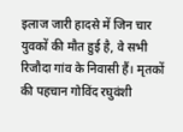इलाज जारी हादसे में जिन चार युवकों की मौत हुई है, वे सभी रिजौदा गांव के निवासी हैं। मृतकों की पहचान गोविंद रघुवंशी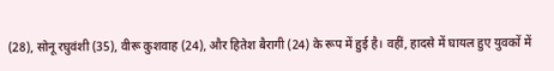(28), सोनू रघुवंशी (35), वीरू कुशवाह (24), और हितेश बैरागी (24) के रूप में हुई है। वहीं, हादसे में घायल हुए युवकों में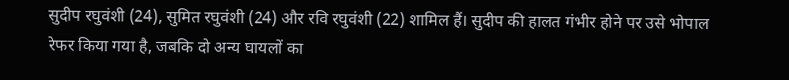सुदीप रघुवंशी (24), सुमित रघुवंशी (24) और रवि रघुवंशी (22) शामिल हैं। सुदीप की हालत गंभीर होने पर उसे भोपाल रेफर किया गया है, जबकि दो अन्य घायलों का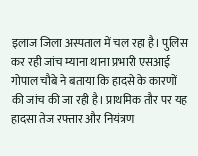इलाज जिला अस्पताल में चल रहा है। पुलिस कर रही जांच म्याना थाना प्रभारी एसआई गोपाल चौबे ने बताया कि हादसे के कारणों की जांच की जा रही है। प्राथमिक तौर पर यह हादसा तेज रफ्तार और नियंत्रण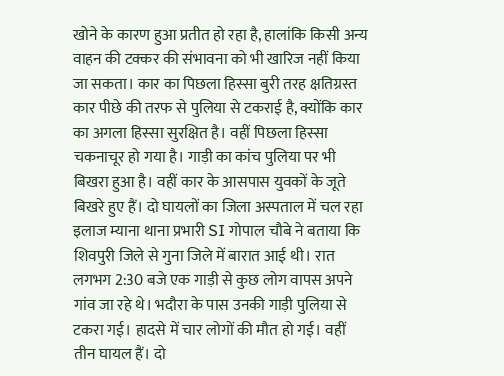खोने के कारण हुआ प्रतीत हो रहा है, हालांकि किसी अन्य वाहन की टक्कर की संभावना को भी खारिज नहीं किया जा सकता। कार का पिछला हिस्सा बुरी तरह क्षतिग्रस्त कार पीछे की तरफ से पुलिया से टकराई है, क्योंकि कार का अगला हिस्सा सुरक्षित है। वहीं पिछला हिस्सा चकनाचूर हो गया है। गाड़ी का कांच पुलिया पर भी बिखरा हुआ है। वहीं कार के आसपास युवकों के जूते बिखरे हुए हैं। दो घायलों का जिला अस्पताल में चल रहा इलाज म्याना थाना प्रभारी SI गोपाल चौबे ने बताया कि शिवपुरी जिले से गुना जिले में बारात आई थी। रात लगभग 2:30 बजे एक गाड़ी से कुछ लोग वापस अपने गांव जा रहे थे। भदौरा के पास उनकी गाड़ी पुलिया से टकरा गई। हादसे में चार लोगों की मौत हो गई। वहीं तीन घायल हैं। दो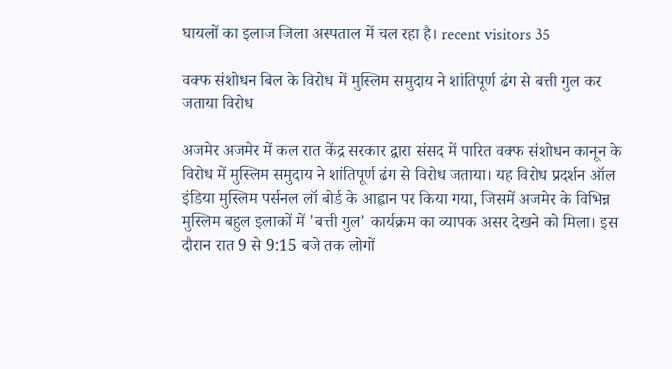घायलों का इलाज जिला अस्पताल में चल रहा है। recent visitors 35

वक्फ संशोधन बिल के विरोध में मुस्लिम समुदाय ने शांतिपूर्ण ढंग से बत्ती गुल कर जताया विरोध

अजमेर अजमेर में कल रात केंद्र सरकार द्वारा संसद में पारित वक्फ संशोधन कानून के विरोध में मुस्लिम समुदाय ने शांतिपूर्ण ढंग से विरोध जताया। यह विरोध प्रदर्शन ऑल इंडिया मुस्लिम पर्सनल लॉ बोर्ड के आह्वान पर किया गया, जिसमें अजमेर के विभिन्न मुस्लिम बहुल इलाकों में 'बत्ती गुल' कार्यक्रम का व्यापक असर देखने को मिला। इस दौरान रात 9 से 9:15 बजे तक लोगों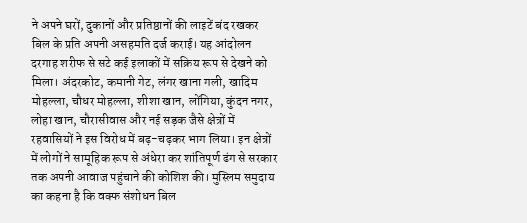ने अपने घरों, दुकानों और प्रतिष्ठानों की लाइटें बंद रखकर बिल के प्रति अपनी असहमति दर्ज कराई। यह आंदोलन दरगाह शरीफ से सटे कई इलाकों में सक्रिय रूप से देखने को मिला। अंदरकोट, कमानी गेट, लंगर खाना गली, खादिम मोहल्ला, चौधर मोहल्ला, शीशा खान, लोंगिया, कुंदन नगर, लोहा खान, चौरासीवास और नई सड़क जैसे क्षेत्रों में रहवासियों ने इस विरोध में बढ़-चढ़कर भाग लिया। इन क्षेत्रों में लोगों ने सामूहिक रूप से अंधेरा कर शांतिपूर्ण ढंग से सरकार तक अपनी आवाज पहुंचाने की कोशिश की। मुस्लिम समुदाय का कहना है कि वक्फ संशोधन बिल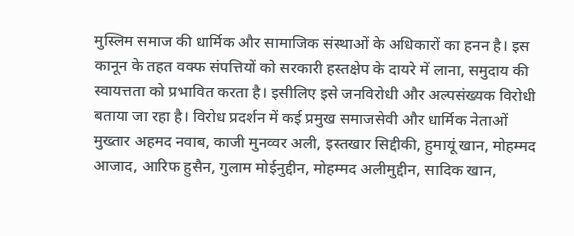मुस्लिम समाज की धार्मिक और सामाजिक संस्थाओं के अधिकारों का हनन है। इस कानून के तहत वक्फ संपत्तियों को सरकारी हस्तक्षेप के दायरे में लाना, समुदाय की स्वायत्तता को प्रभावित करता है। इसीलिए इसे जनविरोधी और अल्पसंख्यक विरोधी बताया जा रहा है। विरोध प्रदर्शन में कई प्रमुख समाजसेवी और धार्मिक नेताओं मुख्तार अहमद नवाब, काजी मुनव्वर अली, इस्तखार सिद्दीकी, हुमायूं खान, मोहम्मद आजाद, आरिफ हुसैन, गुलाम मोईनुद्दीन, मोहम्मद अलीमुद्दीन, सादिक खान,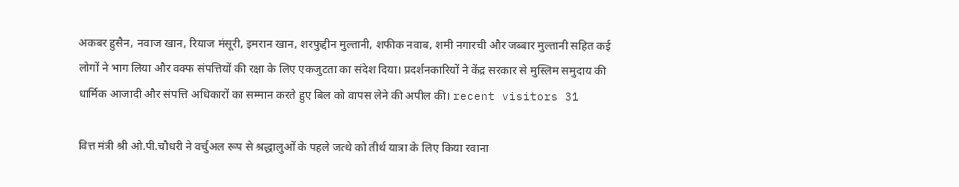अकबर हुसैन, नवाज खान, रियाज मंसूरी, इमरान खान, शरफुद्दीन मुल्तानी, शफीक नवाब, शमी नगारची और जब्बार मुल्तानी सहित कई लोगों ने भाग लिया और वक्फ संपत्तियों की रक्षा के लिए एकजुटता का संदेश दिया। प्रदर्शनकारियों ने केंद्र सरकार से मुस्लिम समुदाय की धार्मिक आजादी और संपत्ति अधिकारों का सम्मान करते हुए बिल को वापस लेने की अपील की। recent visitors 31

वित्त मंत्री श्री ओ.पी.चौधरी ने वर्चुअल रूप से श्रद्धालुओं के पहले जत्थे को तीर्थ यात्रा के लिए किया रवाना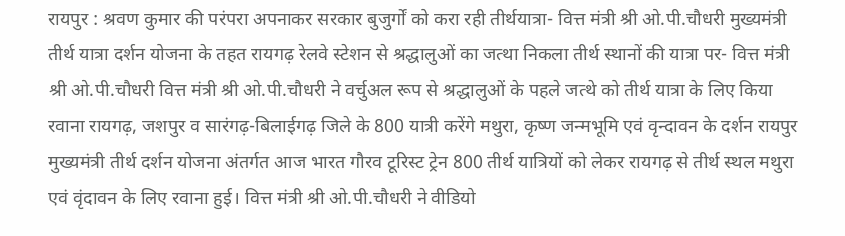रायपुर : श्रवण कुमार की परंपरा अपनाकर सरकार बुजुर्गों को करा रही तीर्थयात्रा- वित्त मंत्री श्री ओ.पी.चौधरी मुख्यमंत्री तीर्थ यात्रा दर्शन योजना के तहत रायगढ़ रेलवे स्टेशन से श्रद्धालुओं का जत्था निकला तीर्थ स्थानों की यात्रा पर- वित्त मंत्री श्री ओ.पी.चौधरी वित्त मंत्री श्री ओ.पी.चौधरी ने वर्चुअल रूप से श्रद्धालुओं के पहले जत्थे को तीर्थ यात्रा के लिए किया रवाना रायगढ़, जशपुर व सारंगढ़-बिलाईगढ़ जिले के 800 यात्री करेंगे मथुरा, कृष्ण जन्मभूमि एवं वृन्दावन के दर्शन रायपुर मुख्यमंत्री तीर्थ दर्शन योजना अंतर्गत आज भारत गौरव टूरिस्ट ट्रेन 800 तीर्थ यात्रियों को लेकर रायगढ़ से तीर्थ स्थल मथुरा एवं वृंदावन के लिए रवाना हुई। वित्त मंत्री श्री ओ.पी.चौधरी ने वीडियो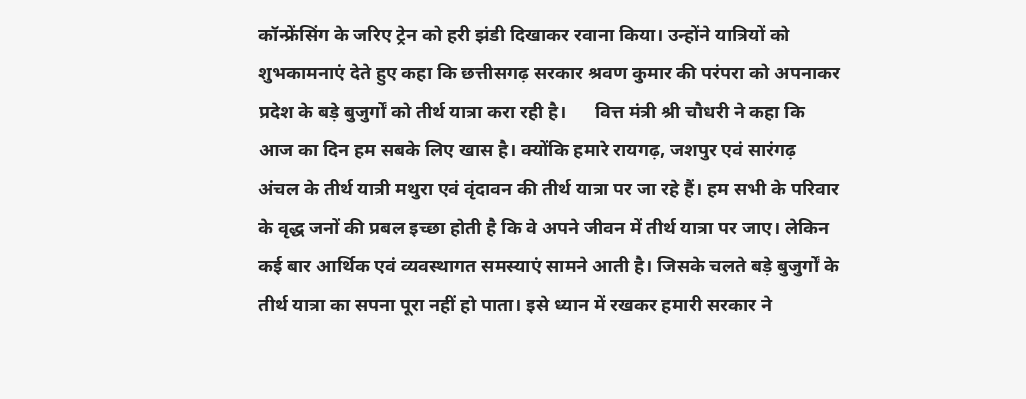कॉन्फ्रेंसिंग के जरिए ट्रेन को हरी झंडी दिखाकर रवाना किया। उन्होंने यात्रियों को शुभकामनाएं देते हुए कहा कि छत्तीसगढ़ सरकार श्रवण कुमार की परंपरा को अपनाकर प्रदेश के बड़े बुजुर्गों को तीर्थ यात्रा करा रही है।      वित्त मंत्री श्री चौधरी ने कहा कि आज का दिन हम सबके लिए खास है। क्योंकि हमारे रायगढ़, जशपुर एवं सारंगढ़ अंचल के तीर्थ यात्री मथुरा एवं वृंदावन की तीर्थ यात्रा पर जा रहे हैं। हम सभी के परिवार के वृद्ध जनों की प्रबल इच्छा होती है कि वे अपने जीवन में तीर्थ यात्रा पर जाए। लेकिन कई बार आर्थिक एवं व्यवस्थागत समस्याएं सामने आती है। जिसके चलते बड़े बुजुर्गों के तीर्थ यात्रा का सपना पूरा नहीं हो पाता। इसे ध्यान में रखकर हमारी सरकार ने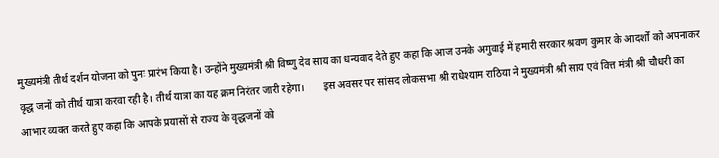मुख्यमंत्री तीर्थ दर्शन योजना को पुनः प्रारंभ किया है। उन्होंने मुख्यमंत्री श्री विष्णु देव साय का धन्यवाद देते हुए कहा कि आज उनके अगुवाई में हमारी सरकार श्रवण कुमार के आदर्शों को अपनाकर वृद्ध जनों को तीर्थ यात्रा करवा रही है। तीर्थ यात्रा का यह क्रम निरंतर जारी रहेगा।       इस अवसर पर सांसद लोकसभा श्री राधेश्याम राठिया ने मुख्यमंत्री श्री साय एवं वित्त मंत्री श्री चौधरी का आभार व्यक्त करते हुए कहा कि आपके प्रयासों से राज्य के वृद्धजनों को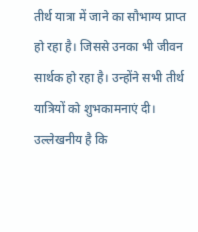तीर्थ यात्रा में जाने का सौभाग्य प्राप्त हो रहा है। जिससे उनका भी जीवन सार्थक हो रहा है। उन्होंने सभी तीर्थ यात्रियों को शुभकामनाएं दी।       उल्लेखनीय है कि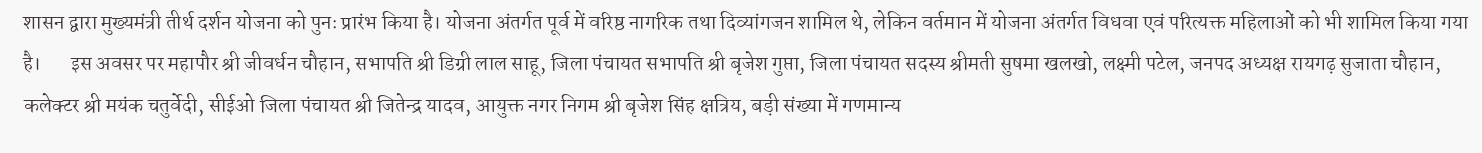शासन द्वारा मुख्यमंत्री तीर्थ दर्शन योजना को पुनः प्रारंभ किया है। योजना अंतर्गत पूर्व में वरिष्ठ नागरिक तथा दिव्यांगजन शामिल थे, लेकिन वर्तमान में योजना अंतर्गत विधवा एवं परित्यक्त महिलाओं को भी शामिल किया गया है।       इस अवसर पर महापौर श्री जीवर्धन चौहान, सभापति श्री डिग्री लाल साहू, जिला पंचायत सभापति श्री बृजेश गुप्ता, जिला पंचायत सदस्य श्रीमती सुषमा खलखो, लक्ष्मी पटेल, जनपद अध्यक्ष रायगढ़ सुजाता चौहान,  कलेक्टर श्री मयंक चतुर्वेदी, सीईओ जिला पंचायत श्री जितेन्द्र यादव, आयुक्त नगर निगम श्री बृजेश सिंह क्षत्रिय, बड़ी संख्या में गणमान्य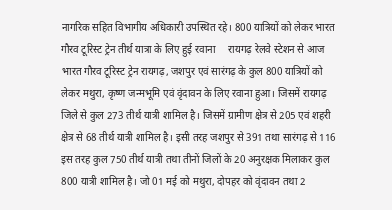नागरिक सहित विभागीय अधिकारी उपस्थित रहे। 800 यात्रियों को लेकर भारत गौरव टूरिस्ट ट्रेन तीर्थ यात्रा के लिए हुई रवाना     रायगढ़ रेलवे स्टेशन से आज भारत गौरव टूरिस्ट ट्रेन रायगढ़, जशपुर एवं सारंगढ़ के कुल 800 यात्रियों को लेकर मथुरा, कृष्ण जन्मभूमि एवं वृंदावन के लिए रवाना हुआ। जिसमें रायगढ़ जिले से कुल 273 तीर्थ यात्री शामिल है। जिसमें ग्रामीण क्षेत्र से 205 एवं शहरी क्षेत्र से 68 तीर्थ यात्री शामिल है। इसी तरह जशपुर से 391 तथा सारंगढ़ से 116 इस तरह कुल 750 तीर्थ यात्री तथा तीनों जिलों के 20 अनुरक्षक मिलाकर कुल 800 यात्री शामिल है। जो 01 मई को मथुरा, दोपहर को वृंदावन तथा 2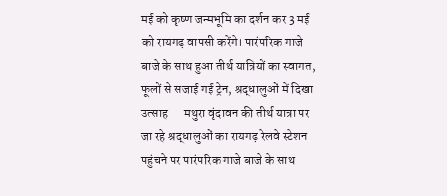मई को कृष्ण जन्मभूमि का दर्शन कर 3 मई को रायगढ़ वापसी करेंगे। पारंपरिक गाजे बाजे के साथ हुआ तीर्थ यात्रियों का स्वागत, फूलों से सजाई गई ट्रेन, श्रद्धालुओं में दिखा उत्साह      मथुरा वृंदावन की तीर्थ यात्रा पर जा रहे श्रद्धालुओं का रायगढ़ रेलवे स्टेशन पहुंचने पर पारंपरिक गाजे बाजे के साथ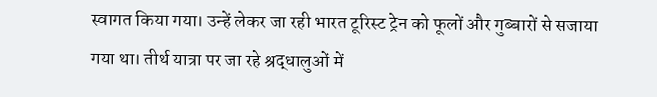स्वागत किया गया। उन्हें लेकर जा रही भारत टूरिस्ट ट्रेन को फूलों और गुब्बारों से सजाया गया था। तीर्थ यात्रा पर जा रहे श्रद्धालुओं में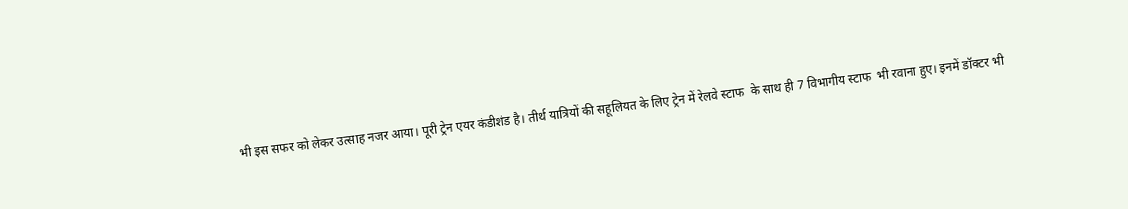भी इस सफर को लेकर उत्साह नजर आया। पूरी ट्रेन एयर कंडीशंड है। तीर्थ यात्रियों की सहूलियत के लिए ट्रेन में रेलवे स्टाफ  के साथ ही 7 विभागीय स्टाफ  भी रवाना हुए। इनमें डॉक्टर भी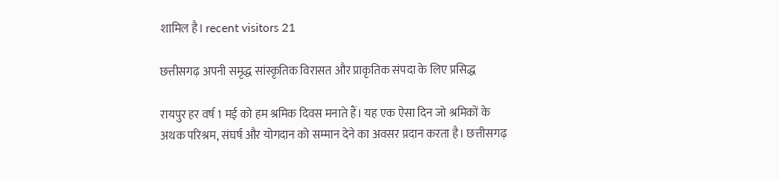शामिल है। recent visitors 21

छत्तीसगढ़ अपनी समृद्ध सांस्कृतिक विरासत और प्राकृतिक संपदा के लिए प्रसिद्ध

रायपुर हर वर्ष 1 मई को हम श्रमिक दिवस मनाते हैं। यह एक ऐसा दिन जो श्रमिकों के अथक परिश्रम, संघर्ष और योगदान को सम्मान देने का अवसर प्रदान करता है। छत्तीसगढ़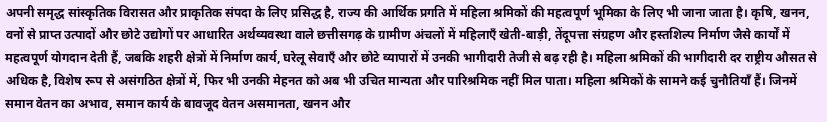अपनी समृद्ध सांस्कृतिक विरासत और प्राकृतिक संपदा के लिए प्रसिद्ध है, राज्य की आर्थिक प्रगति में महिला श्रमिकों की महत्वपूर्ण भूमिका के लिए भी जाना जाता है। कृषि, खनन, वनों से प्राप्त उत्पादों और छोटे उद्योगों पर आधारित अर्थव्यवस्था वाले छत्तीसगढ़ के ग्रामीण अंचलों में महिलाएँ खेती-बाड़ी, तेंदूपत्ता संग्रहण और हस्तशिल्प निर्माण जैसे कार्यों में महत्वपूर्ण योगदान देती हैं, जबकि शहरी क्षेत्रों में निर्माण कार्य, घरेलू सेवाएँ और छोटे व्यापारों में उनकी भागीदारी तेजी से बढ़ रही है। महिला श्रमिकों की भागीदारी दर राष्ट्रीय औसत से अधिक है, विशेष रूप से असंगठित क्षेत्रों में, फिर भी उनकी मेहनत को अब भी उचित मान्यता और पारिश्रमिक नहीं मिल पाता। महिला श्रमिकों के सामने कई चुनौतियाँ हैं। जिनमें समान वेतन का अभाव, समान कार्य के बावजूद वेतन असमानता, खनन और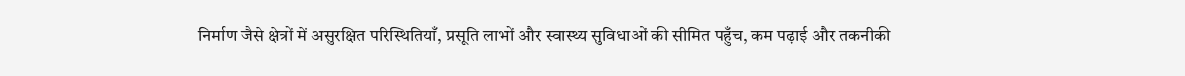निर्माण जैसे क्षेत्रों में असुरक्षित परिस्थितियाँ, प्रसूति लाभों और स्वास्थ्य सुविधाओं की सीमित पहुँच, कम पढ़ाई और तकनीकी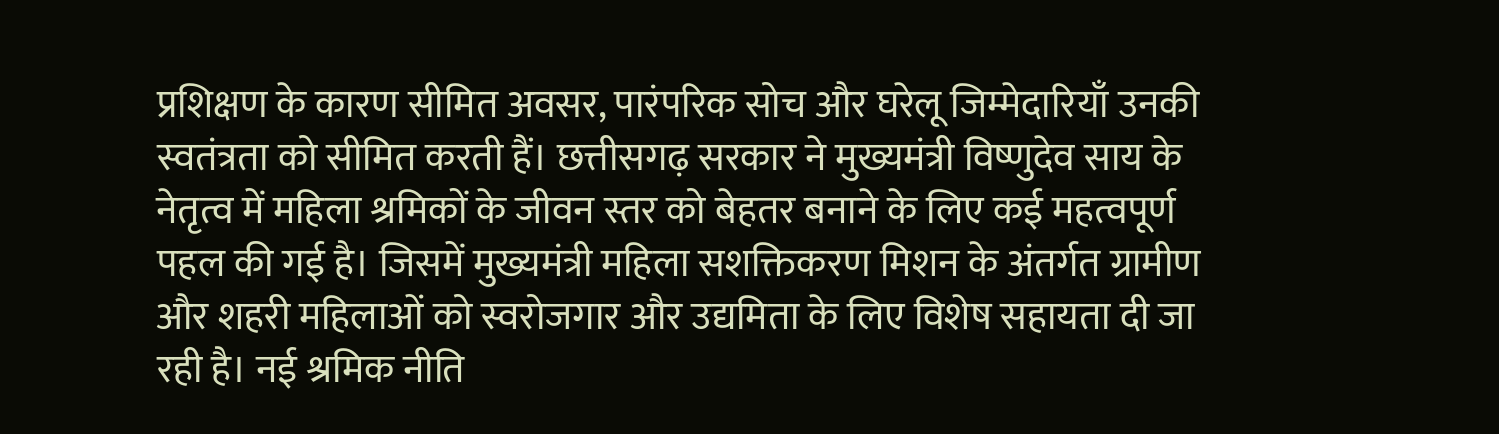प्रशिक्षण के कारण सीमित अवसर, पारंपरिक सोच और घरेलू जिम्मेदारियाँ उनकी स्वतंत्रता को सीमित करती हैं। छत्तीसगढ़ सरकार ने मुख्यमंत्री विष्णुदेव साय के नेतृत्व में महिला श्रमिकों के जीवन स्तर को बेहतर बनाने के लिए कई महत्वपूर्ण पहल की गई है। जिसमें मुख्यमंत्री महिला सशक्तिकरण मिशन के अंतर्गत ग्रामीण और शहरी महिलाओं को स्वरोजगार और उद्यमिता के लिए विशेष सहायता दी जा रही है। नई श्रमिक नीति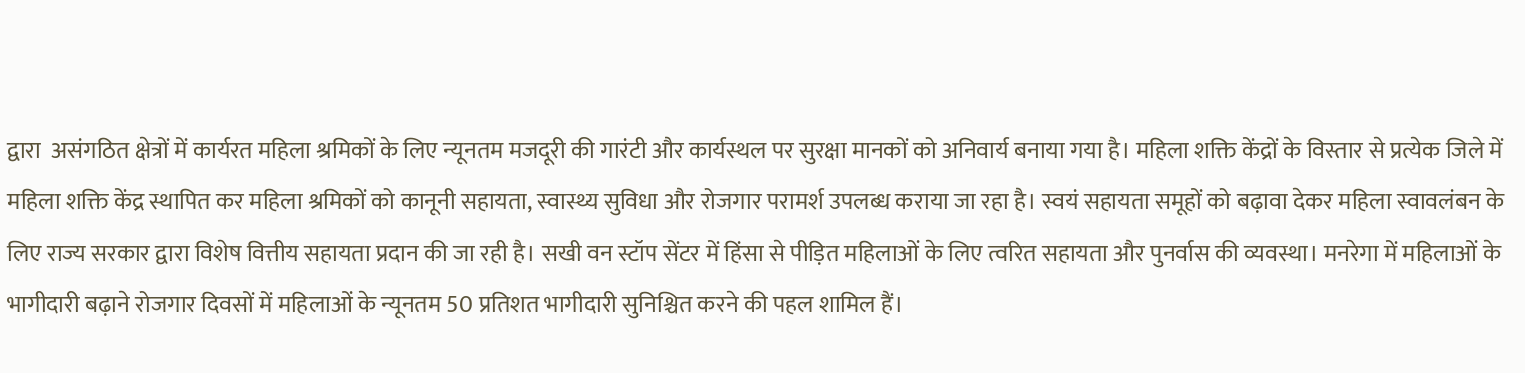द्वारा  असंगठित क्षेत्रों में कार्यरत महिला श्रमिकों के लिए न्यूनतम मजदूरी की गारंटी और कार्यस्थल पर सुरक्षा मानकों को अनिवार्य बनाया गया है। महिला शक्ति केंद्रों के विस्तार से प्रत्येक जिले में महिला शक्ति केंद्र स्थापित कर महिला श्रमिकों को कानूनी सहायता, स्वास्थ्य सुविधा और रोजगार परामर्श उपलब्ध कराया जा रहा है। स्वयं सहायता समूहों को बढ़ावा देकर महिला स्वावलंबन के लिए राज्य सरकार द्वारा विशेष वित्तीय सहायता प्रदान की जा रही है। सखी वन स्टॉप सेंटर में हिंसा से पीड़ित महिलाओं के लिए त्वरित सहायता और पुनर्वास की व्यवस्था। मनरेगा में महिलाओं के भागीदारी बढ़ाने रोजगार दिवसों में महिलाओं के न्यूनतम 50 प्रतिशत भागीदारी सुनिश्चित करने की पहल शामिल हैं।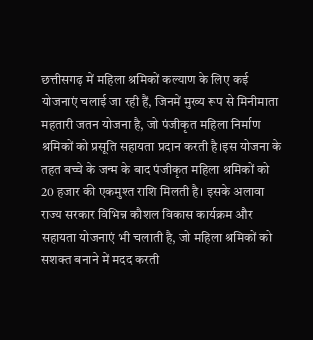छत्तीसगढ़ में महिला श्रमिकों कल्याण के लिए कई योजनाएं चलाई जा रही हैं, जिनमें मुख्य रूप से मिनीमाता महतारी जतन योजना है, जो पंजीकृत महिला निर्माण श्रमिकों को प्रसूति सहायता प्रदान करती है।इस योजना के तहत बच्चे के जन्म के बाद पंजीकृत महिला श्रमिकों को 20 हजार की एकमुश्त राशि मिलती है। इसके अलावा राज्य सरकार विभिन्न कौशल विकास कार्यक्रम और सहायता योजनाएं भी चलाती है, जो महिला श्रमिकों को सशक्त बनाने में मदद करती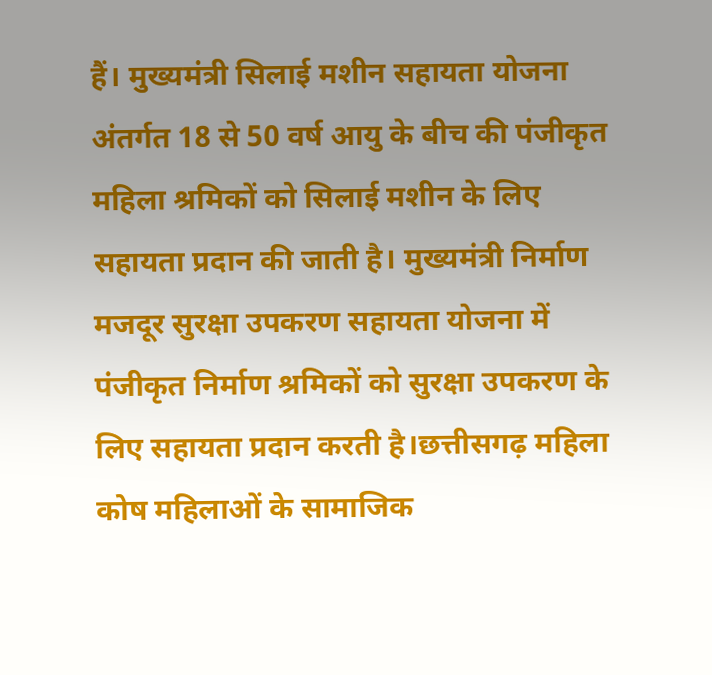हैं। मुख्यमंत्री सिलाई मशीन सहायता योजना अंतर्गत 18 से 50 वर्ष आयु के बीच की पंजीकृत महिला श्रमिकों को सिलाई मशीन के लिए सहायता प्रदान की जाती है। मुख्यमंत्री निर्माण मजदूर सुरक्षा उपकरण सहायता योजना में पंजीकृत निर्माण श्रमिकों को सुरक्षा उपकरण के लिए सहायता प्रदान करती है।छत्तीसगढ़ महिला कोष महिलाओं के सामाजिक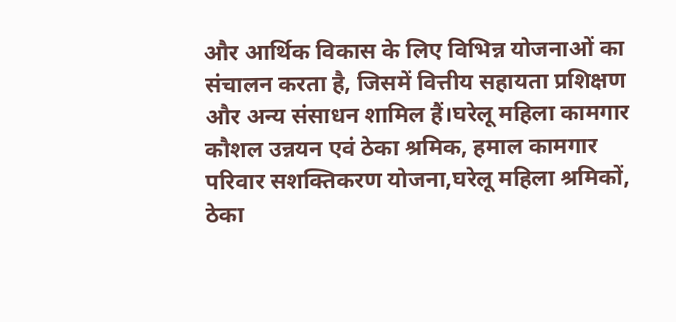और आर्थिक विकास के लिए विभिन्न योजनाओं का संचालन करता है, जिसमें वित्तीय सहायता प्रशिक्षण और अन्य संसाधन शामिल हैं।घरेलू महिला कामगार कौशल उन्नयन एवं ठेका श्रमिक, हमाल कामगार परिवार सशक्तिकरण योजना,घरेलू महिला श्रमिकों, ठेका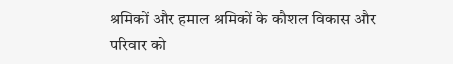श्रमिकों और हमाल श्रमिकों के कौशल विकास और परिवार को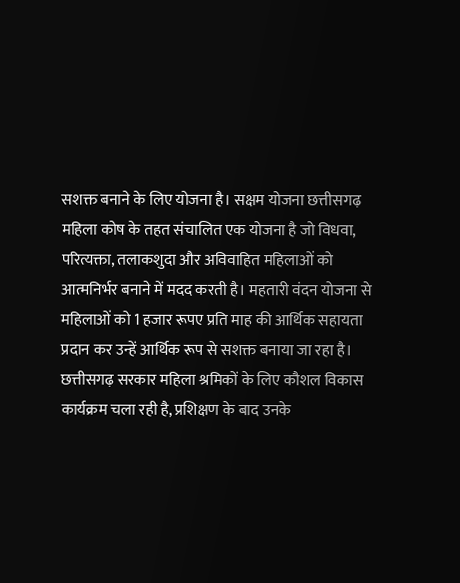सशक्त बनाने के लिए योजना है। सक्षम योजना छत्तीसगढ़ महिला कोष के तहत संचालित एक योजना है जो विधवा, परित्यक्ता, तलाकशुदा और अविवाहित महिलाओं को आत्मनिर्भर बनाने में मदद करती है। महतारी वंदन योजना से महिलाओं को 1 हजार रूपए प्रति माह की आर्थिक सहायता प्रदान कर उन्हें आर्थिक रूप से सशक्त बनाया जा रहा है। छत्तीसगढ़ सरकार महिला श्रमिकों के लिए कौशल विकास कार्यक्रम चला रही है, प्रशिक्षण के बाद उनके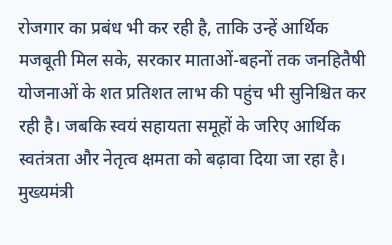रोजगार का प्रबंध भी कर रही है, ताकि उन्हें आर्थिक मजबूती मिल सके, सरकार माताओं-बहनों तक जनहितैषी योजनाओं के शत प्रतिशत लाभ की पहुंच भी सुनिश्चित कर रही है। जबकि स्वयं सहायता समूहों के जरिए आर्थिक स्वतंत्रता और नेतृत्व क्षमता को बढ़ावा दिया जा रहा है। मुख्यमंत्री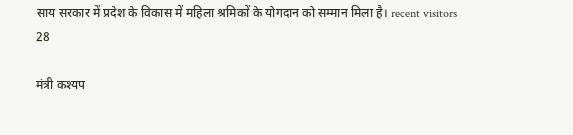साय सरकार में प्रदेश के विकास में महिला श्रमिकों के योगदान को सम्मान मिला है। recent visitors 28

मंत्री कश्यप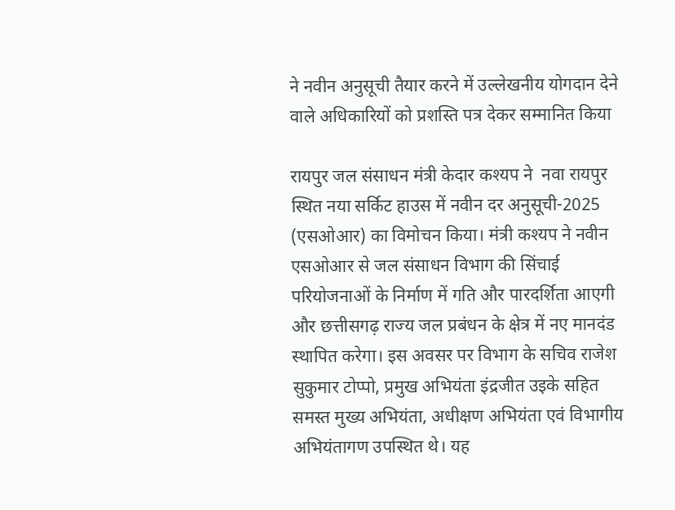ने नवीन अनुसूची तैयार करने में उल्लेखनीय योगदान देने वाले अधिकारियों को प्रशस्ति पत्र देकर सम्मानित किया

रायपुर जल संसाधन मंत्री केदार कश्यप ने  नवा रायपुर स्थित नया सर्किट हाउस में नवीन दर अनुसूची-2025 (एसओआर) का विमोचन किया। मंत्री कश्यप ने नवीन एसओआर से जल संसाधन विभाग की सिंचाई परियोजनाओं के निर्माण में गति और पारदर्शिता आएगी और छत्तीसगढ़ राज्य जल प्रबंधन के क्षेत्र में नए मानदंड स्थापित करेगा। इस अवसर पर विभाग के सचिव राजेश सुकुमार टोप्पो, प्रमुख अभियंता इंद्रजीत उइके सहित समस्त मुख्य अभियंता, अधीक्षण अभियंता एवं विभागीय अभियंतागण उपस्थित थे। यह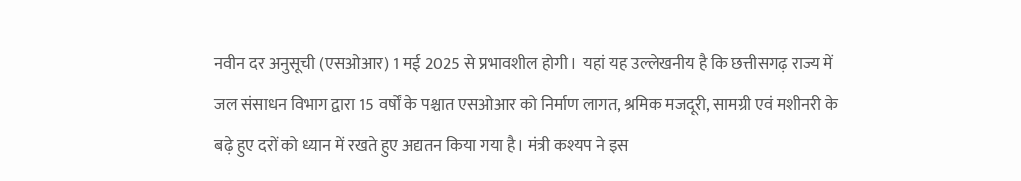नवीन दर अनुसूची (एसओआर) 1 मई 2025 से प्रभावशील होगी।  यहां यह उल्लेखनीय है कि छत्तीसगढ़ राज्य में जल संसाधन विभाग द्वारा 15 वर्षों के पश्चात एसओआर को निर्माण लागत, श्रमिक मजदूरी, सामग्री एवं मशीनरी के बढ़े हुए दरों को ध्यान में रखते हुए अद्यतन किया गया है। मंत्री कश्यप ने इस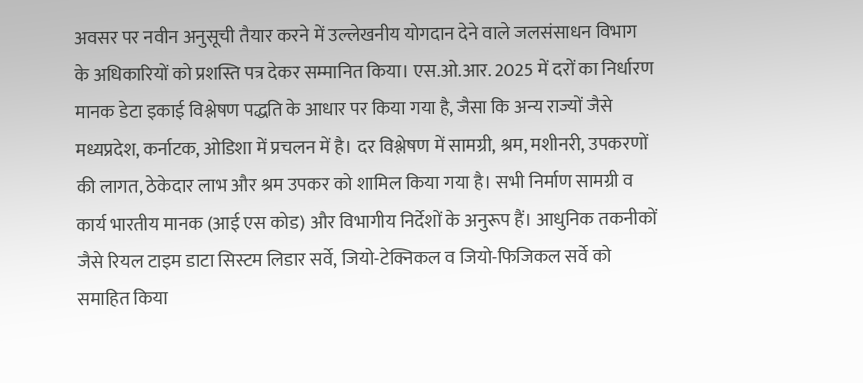अवसर पर नवीन अनुसूची तैयार करने में उल्लेखनीय योगदान देने वाले जलसंसाधन विभाग के अधिकारियों को प्रशस्ति पत्र देकर सम्मानित किया। एस.ओ.आर. 2025 में दरों का निर्धारण मानक डेटा इकाई विश्लेषण पद्धति के आधार पर किया गया है, जैसा कि अन्य राज्यों जैसे मध्यप्रदेश, कर्नाटक, ओडिशा में प्रचलन में है। दर विश्लेषण में सामग्री, श्रम, मशीनरी, उपकरणों की लागत, ठेकेदार लाभ और श्रम उपकर को शामिल किया गया है। सभी निर्माण सामग्री व कार्य भारतीय मानक (आई एस कोड) और विभागीय निर्देशों के अनुरूप हैं। आधुनिक तकनीकों जैसे रियल टाइम डाटा सिस्टम लिडार सर्वे, जियो-टेक्निकल व जियो-फिजिकल सर्वे को समाहित किया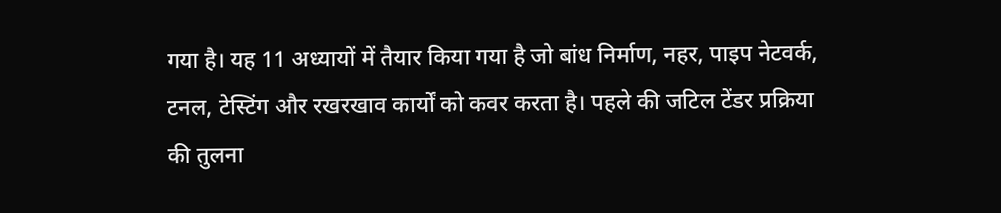गया है। यह 11 अध्यायों में तैयार किया गया है जो बांध निर्माण, नहर, पाइप नेटवर्क, टनल, टेस्टिंग और रखरखाव कार्यों को कवर करता है। पहले की जटिल टेंडर प्रक्रिया की तुलना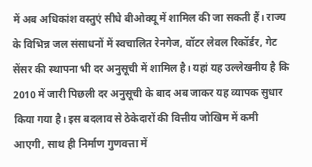में अब अधिकांश वस्तुएं सीधे बीओक्यू में शामिल की जा सकती हैं। राज्य के विभिन्न जल संसाधनों में स्वचालित रेनगेज, वॉटर लेवल रिकॉर्डर, गेट सेंसर की स्थापना भी दर अनुसूची में शामिल है। यहां यह उल्लेखनीय है कि 2010 में जारी पिछली दर अनुसूची के बाद अब जाकर यह व्यापक सुधार किया गया है। इस बदलाव से ठेकेदारों की वित्तीय जोखिम में कमी आएगी, साथ ही निर्माण गुणवत्ता में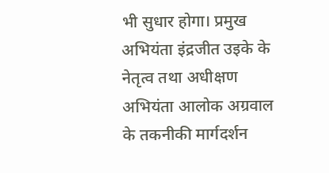भी सुधार होगा। प्रमुख अभियंता इंद्रजीत उइके के नेतृत्व तथा अधीक्षण अभियंता आलोक अग्रवाल के तकनीकी मार्गदर्शन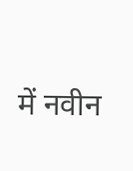में नवीन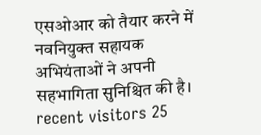एसओआर को तैयार करने में नवनियुक्त सहायक अभियंताओं ने अपनी सहभागिता सुनिश्चित की है। recent visitors 25